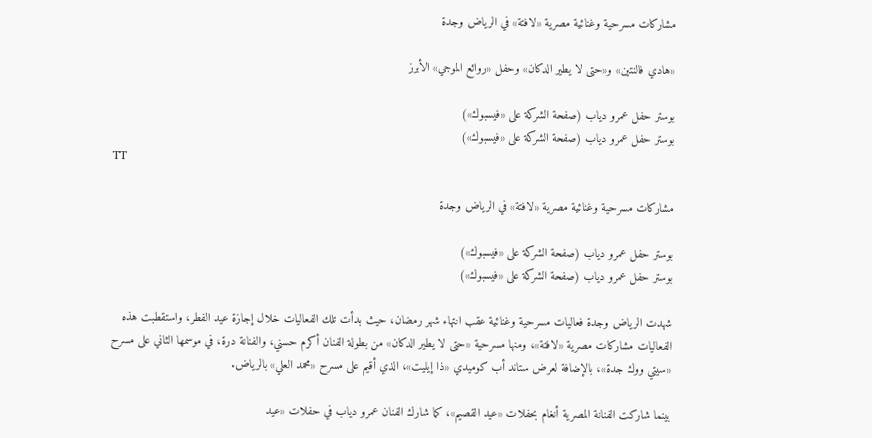مشاركات مسرحية وغنائية مصرية «لافتة» في الرياض وجدة

«هادي فالنتين» و«حتى لا يطير الدكان» وحفل «روائع الموجي» الأبرز

بوستر حفل عمرو دياب (صفحة الشركة على «فيسبوك»)
بوستر حفل عمرو دياب (صفحة الشركة على «فيسبوك»)
TT

مشاركات مسرحية وغنائية مصرية «لافتة» في الرياض وجدة

بوستر حفل عمرو دياب (صفحة الشركة على «فيسبوك»)
بوستر حفل عمرو دياب (صفحة الشركة على «فيسبوك»)

شهدت الرياض وجدة فعاليات مسرحية وغنائية عقب انتهاء شهر رمضان، حيث بدأت تلك الفعاليات خلال إجازة عيد الفطر، واستقطبت هذه الفعاليات مشاركات مصرية «لافتة»، ومنها مسرحية «حتى لا يطير الدكان» من بطولة الفنان أكرم حسني، والفنانة درة، في موسمها الثاني على مسرح «سيتي ووك جدة»، بالإضافة لعرض ستاند أب كوميدي «ذا إيليت»، الذي أقيم على مسرح «محمد العلي» بالرياض.

بينما شاركت الفنانة المصرية أنغام بحفلات «عيد القصيم»، كما شارك الفنان عمرو دياب في حفلات «عيد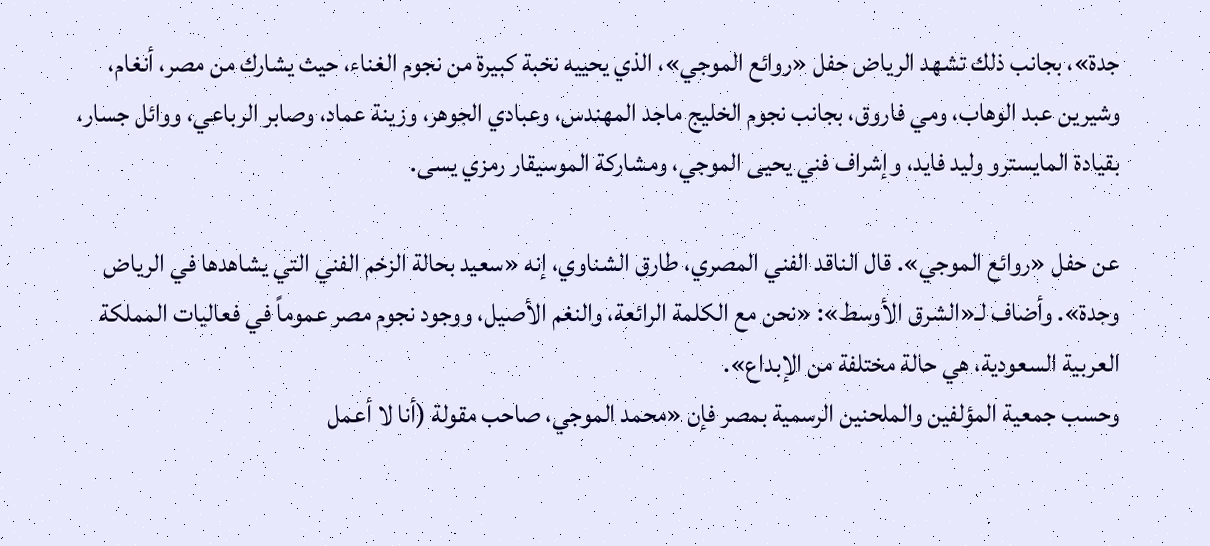جدة»، بجانب ذلك تشهد الرياض حفل «روائع الموجي»، الذي يحييه نخبة كبيرة من نجوم الغناء، حيث يشارك من مصر، أنغام، وشيرين عبد الوهاب، ومي فاروق، بجانب نجوم الخليج ماجد المهندس، وعبادي الجوهر، وزينة عماد، وصابر الرباعي، ووائل جسار، بقيادة المايسترو وليد فايد، وإشراف فني يحيى الموجي، ومشاركة الموسيقار رمزي يسى.

عن حفل «روائع الموجي». قال الناقد الفني المصري، طارق الشناوي، إنه «سعيد بحالة الزخم الفني التي يشاهدها في الرياض وجدة». وأضاف لـ«الشرق الأوسط»: «نحن مع الكلمة الرائعة، والنغم الأصيل، ووجود نجوم مصر عموماً في فعاليات المملكة العربية السعودية، هي حالة مختلفة من الإبداع».
وحسب جمعية المؤلفين والملحنين الرسمية بمصر فإن «محمد الموجي، صاحب مقولة (أنا لا أعمل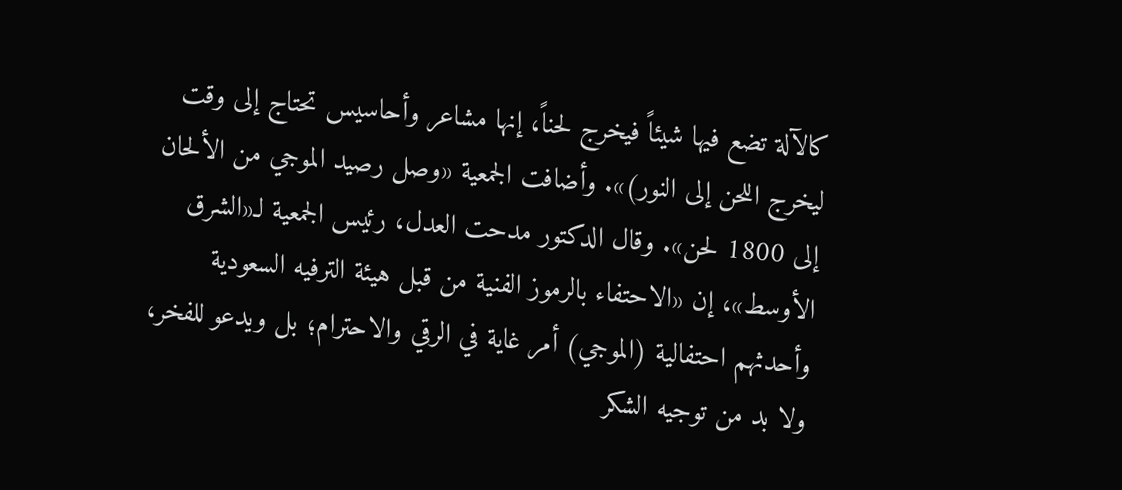كالآلة تضع فيها شيئاً فيخرج لحناً، إنها مشاعر وأحاسيس تحتاج إلى وقت ليخرج اللحن إلى النور)». وأضافت الجمعية «وصل رصيد الموجي من الألحان إلى 1800 لحن». وقال الدكتور مدحت العدل، رئيس الجمعية لـ«الشرق الأوسط»، إن «الاحتفاء بالرموز الفنية من قبل هيئة الترفيه السعودية وأحدثهم احتفالية (الموجي) أمر غاية في الرقي والاحترام؛ بل ويدعو للفخر، ولا بد من توجيه الشكر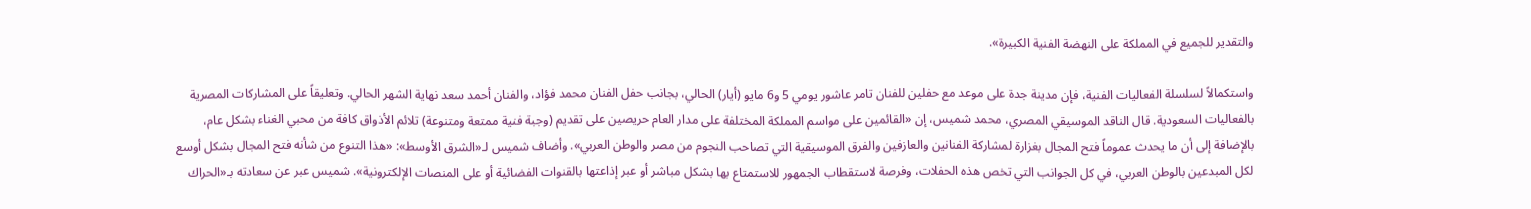والتقدير للجميع في المملكة على النهضة الفنية الكبيرة».

واستكمالاً لسلسلة الفعاليات الفنية، فإن مدينة جدة على موعد مع حفلين للفنان تامر عاشور يومي 5 و6 مايو (أيار) الحالي، بجانب حفل الفنان محمد فؤاد، والفنان أحمد سعد نهاية الشهر الحالي. وتعليقاً على المشاركات المصرية بالفعاليات السعودية. قال الناقد الموسيقي المصري، محمد شميس، إن «القائمين على مواسم المملكة المختلفة على مدار العام حريصين على تقديم (وجبة فنية ممتعة ومتنوعة) تلائم الأذواق كافة من محبي الغناء بشكل عام، بالإضافة إلى أن ما يحدث عموماً فتح المجال بغزارة لمشاركة الفنانين والعازفين والفرق الموسيقية التي تصاحب النجوم من مصر والوطن العربي». وأضاف شميس لـ«الشرق الأوسط»: «هذا التنوع من شأنه فتح المجال بشكل أوسع لكل المبدعين بالوطن العربي، في كل الجوانب التي تخص هذه الحفلات، وفرصة لاستقطاب الجمهور للاستمتاع بها بشكل مباشر أو عبر إذاعتها بالقنوات الفضائية أو على المنصات الإلكترونية». شميس عبر عن سعادته بـ«الحراك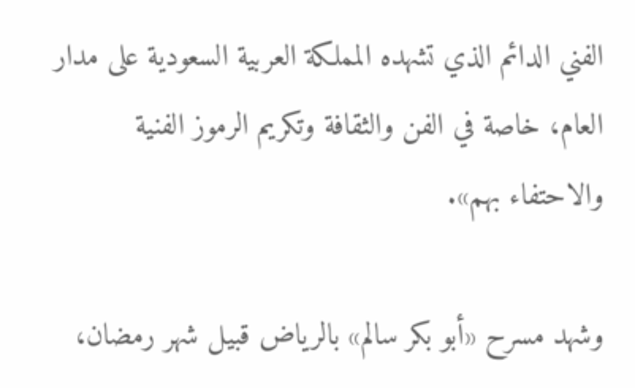الفني الدائم الذي تشهده المملكة العربية السعودية على مدار العام، خاصة في الفن والثقافة وتكريم الرموز الفنية والاحتفاء بهم».

وشهد مسرح «أبو بكر سالم» بالرياض قبيل شهر رمضان،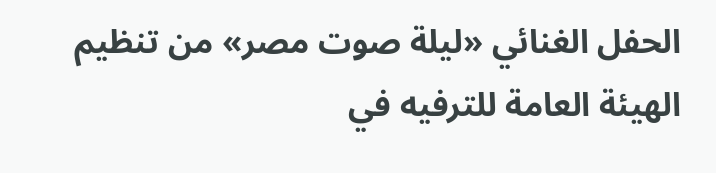الحفل الغنائي «ليلة صوت مصر» من تنظيم الهيئة العامة للترفيه في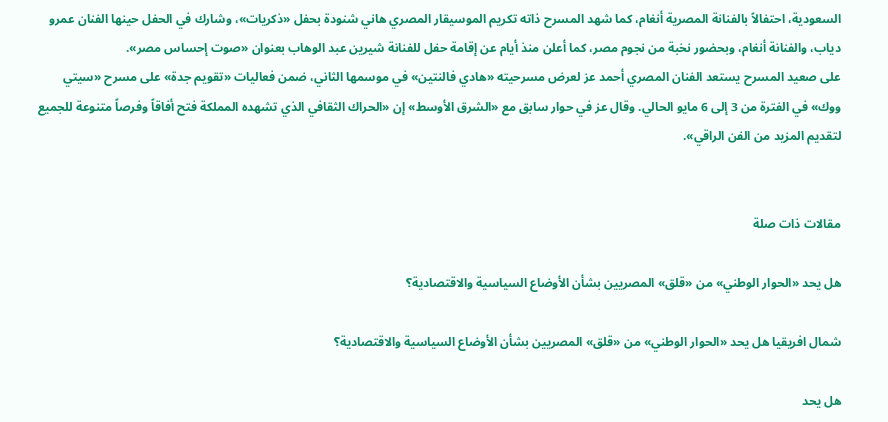السعودية، احتفالاً بالفنانة المصرية أنغام، كما شهد المسرح ذاته تكريم الموسيقار المصري هاني شنودة بحفل «ذكريات»، وشارك في الحفل حينها الفنان عمرو دياب، والفنانة أنغام، وبحضور نخبة من نجوم مصر، كما أعلن منذ أيام عن إقامة حفل للفنانة شيرين عبد الوهاب بعنوان «صوت إحساس مصر».
على صعيد المسرح يستعد الفنان المصري أحمد عز لعرض مسرحيته «هادي فالنتين» في موسمها الثاني، ضمن فعاليات «تقويم جدة» على مسرح «سيتي ووك» في الفترة من 3 إلى 6 مايو الحالي. وقال عز في حوار سابق مع «الشرق الأوسط» إن «الحراك الثقافي الذي تشهده المملكة فتح أفاقاً وفرصاً متنوعة للجميع لتقديم المزيد من الفن الراقي».


مقالات ذات صلة

هل يحد «الحوار الوطني» من «قلق» المصريين بشأن الأوضاع السياسية والاقتصادية؟

شمال افريقيا هل يحد «الحوار الوطني» من «قلق» المصريين بشأن الأوضاع السياسية والاقتصادية؟

هل يحد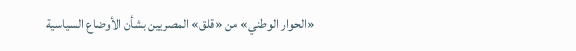«الحوار الوطني» من «قلق» المصريين بشأن الأوضاع السياسية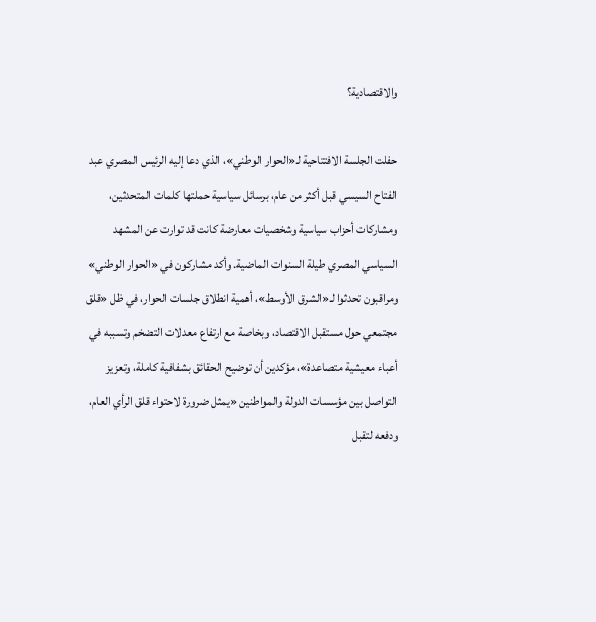والاقتصادية؟

حفلت الجلسة الافتتاحية لـ«الحوار الوطني»، الذي دعا إليه الرئيس المصري عبد الفتاح السيسي قبل أكثر من عام، برسائل سياسية حملتها كلمات المتحدثين، ومشاركات أحزاب سياسية وشخصيات معارضة كانت قد توارت عن المشهد السياسي المصري طيلة السنوات الماضية. وأكد مشاركون في «الحوار الوطني» ومراقبون تحدثوا لـ«الشرق الأوسط»، أهمية انطلاق جلسات الحوار، في ظل «قلق مجتمعي حول مستقبل الاقتصاد، وبخاصة مع ارتفاع معدلات التضخم وتسببه في أعباء معيشية متصاعدة»، مؤكدين أن توضيح الحقائق بشفافية كاملة، وتعزيز التواصل بين مؤسسات الدولة والمواطنين «يمثل ضرورة لاحتواء قلق الرأي العام، ودفعه لتقبل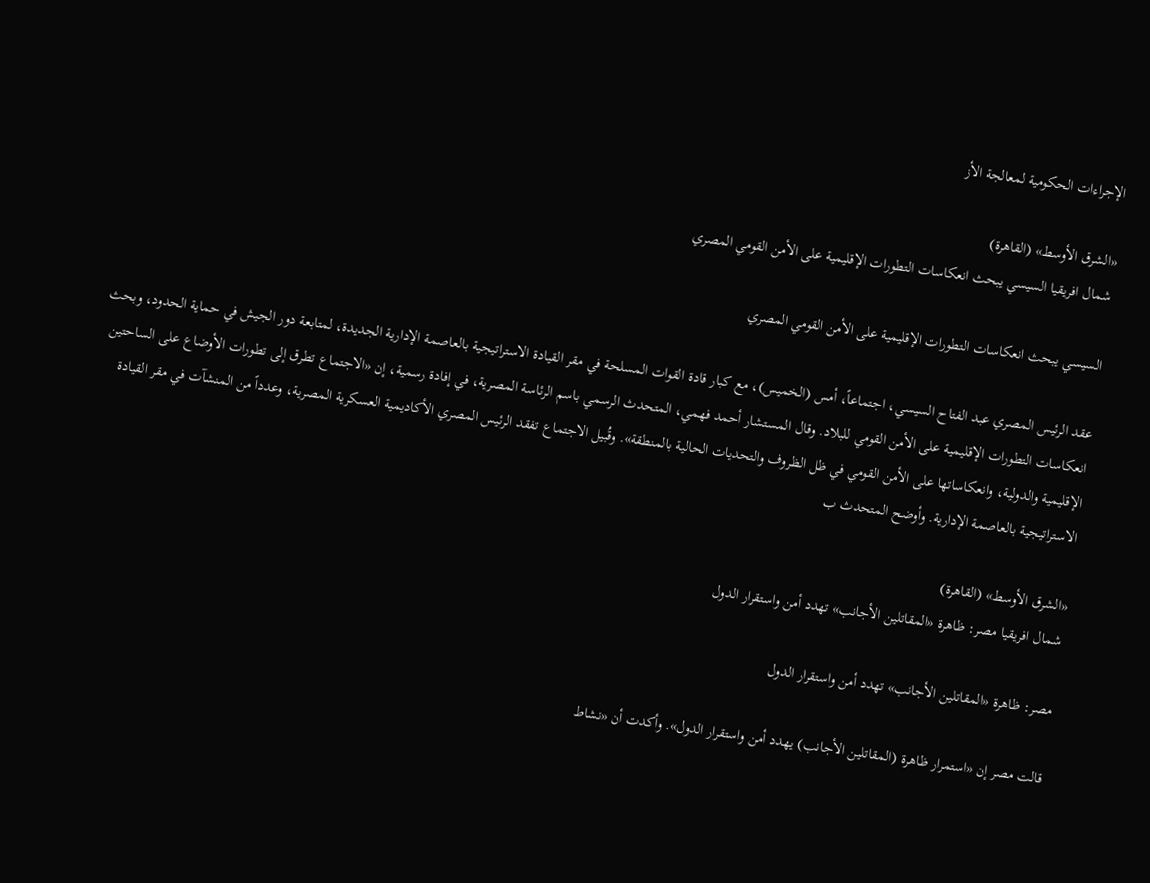الإجراءات الحكومية لمعالجة الأز

«الشرق الأوسط» (القاهرة)
شمال افريقيا السيسي يبحث انعكاسات التطورات الإقليمية على الأمن القومي المصري

السيسي يبحث انعكاسات التطورات الإقليمية على الأمن القومي المصري

عقد الرئيس المصري عبد الفتاح السيسي، اجتماعاً، أمس (الخميس)، مع كبار قادة القوات المسلحة في مقر القيادة الاستراتيجية بالعاصمة الإدارية الجديدة، لمتابعة دور الجيش في حماية الحدود، وبحث انعكاسات التطورات الإقليمية على الأمن القومي للبلاد. وقال المستشار أحمد فهمي، المتحدث الرسمي باسم الرئاسة المصرية، في إفادة رسمية، إن «الاجتماع تطرق إلى تطورات الأوضاع على الساحتين الإقليمية والدولية، وانعكاساتها على الأمن القومي في ظل الظروف والتحديات الحالية بالمنطقة». وقُبيل الاجتماع تفقد الرئيس المصري الأكاديمية العسكرية المصرية، وعدداً من المنشآت في مقر القيادة الاستراتيجية بالعاصمة الإدارية. وأوضح المتحدث ب

«الشرق الأوسط» (القاهرة)
شمال افريقيا مصر: ظاهرة «المقاتلين الأجانب» تهدد أمن واستقرار الدول

مصر: ظاهرة «المقاتلين الأجانب» تهدد أمن واستقرار الدول

قالت مصر إن «استمرار ظاهرة (المقاتلين الأجانب) يهدد أمن واستقرار الدول». وأكدت أن «نشاط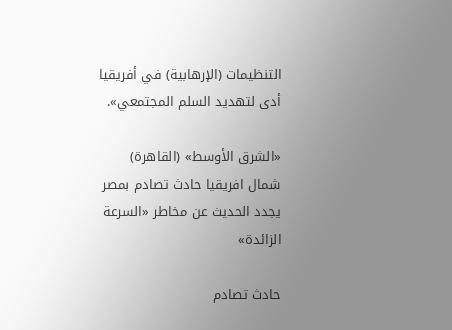التنظيمات (الإرهابية) في أفريقيا أدى لتهديد السلم المجتمعي».

«الشرق الأوسط» (القاهرة)
شمال افريقيا حادث تصادم بمصر يجدد الحديث عن مخاطر «السرعة الزائدة»

حادث تصادم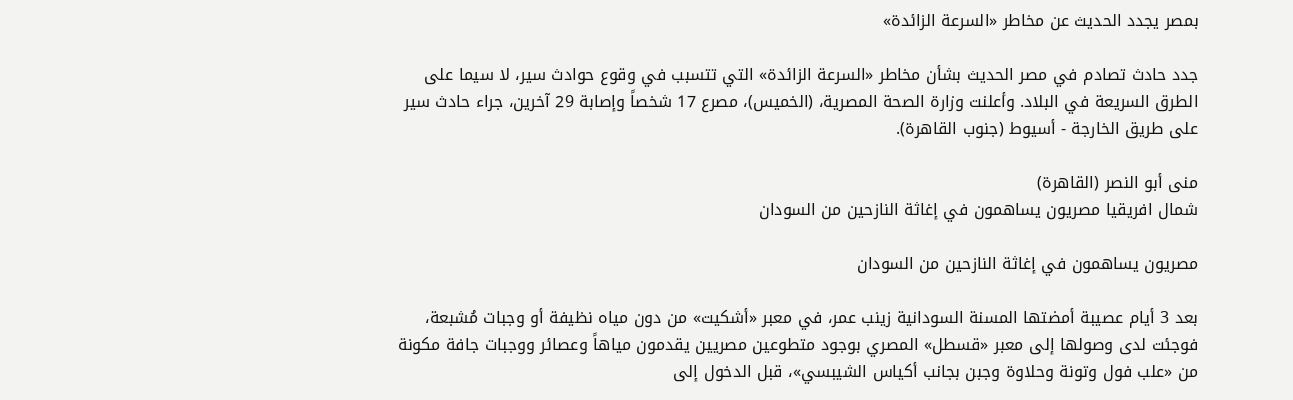بمصر يجدد الحديث عن مخاطر «السرعة الزائدة»

جدد حادث تصادم في مصر الحديث بشأن مخاطر «السرعة الزائدة» التي تتسبب في وقوع حوادث سير، لا سيما على الطرق السريعة في البلاد. وأعلنت وزارة الصحة المصرية، (الخميس)، مصرع 17 شخصاً وإصابة 29 آخرين، جراء حادث سير على طريق الخارجة - أسيوط (جنوب القاهرة).

منى أبو النصر (القاهرة)
شمال افريقيا مصريون يساهمون في إغاثة النازحين من السودان

مصريون يساهمون في إغاثة النازحين من السودان

بعد 3 أيام عصيبة أمضتها المسنة السودانية زينب عمر، في معبر «أشكيت» من دون مياه نظيفة أو وجبات مُشبعة، فوجئت لدى وصولها إلى معبر «قسطل» المصري بوجود متطوعين مصريين يقدمون مياهاً وعصائر ووجبات جافة مكونة من «علب فول وتونة وحلاوة وجبن بجانب أكياس الشيبسي»، قبل الدخول إلى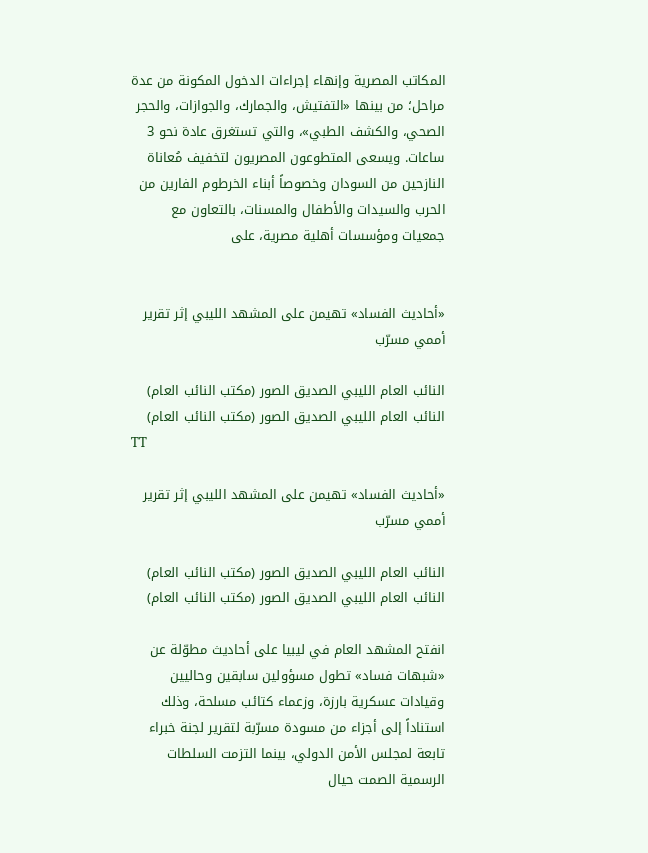المكاتب المصرية وإنهاء إجراءات الدخول المكونة من عدة مراحل؛ من بينها «التفتيش، والجمارك، والجوازات، والحجر الصحي، والكشف الطبي»، والتي تستغرق عادة نحو 3 ساعات. ويسعى المتطوعون المصريون لتخفيف مُعاناة النازحين من السودان وخصوصاً أبناء الخرطوم الفارين من الحرب والسيدات والأطفال والمسنات، بالتعاون مع جمعيات ومؤسسات أهلية مصرية، على


«أحاديث الفساد» تهيمن على المشهد الليبي إثر تقرير أممي مسرّب

النائب العام الليبي الصديق الصور (مكتب النائب العام)
النائب العام الليبي الصديق الصور (مكتب النائب العام)
TT

«أحاديث الفساد» تهيمن على المشهد الليبي إثر تقرير أممي مسرّب

النائب العام الليبي الصديق الصور (مكتب النائب العام)
النائب العام الليبي الصديق الصور (مكتب النائب العام)

انفتح المشهد العام في ليبيا على أحاديث مطوّلة عن «شبهات فساد» تطول مسؤولين سابقين وحاليين وقيادات عسكرية بارزة، وزعماء كتائب مسلحة، وذلك استناداً إلى أجزاء من مسودة مسرّبة لتقرير لجنة خبراء تابعة لمجلس الأمن الدولي، بينما التزمت السلطات الرسمية الصمت حيال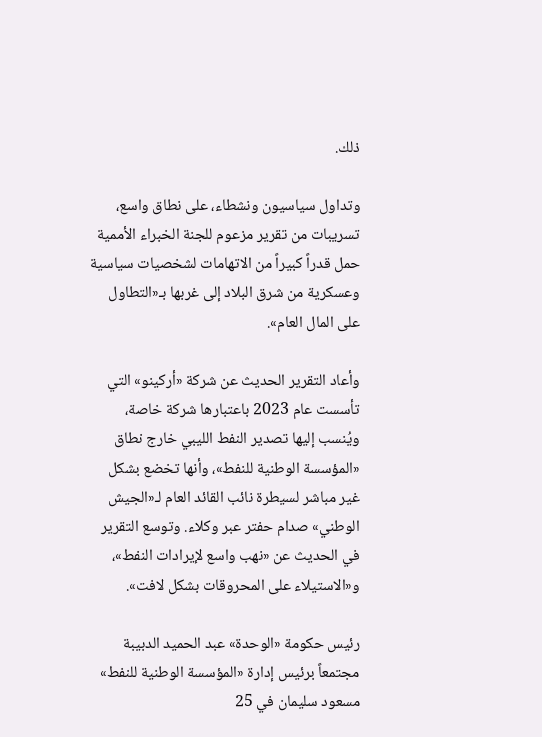ذلك.

وتداول سياسيون ونشطاء، على نطاق واسع، تسريبات من تقرير مزعوم للجنة الخبراء الأممية حمل قدراً كبيراً من الاتهامات لشخصيات سياسية وعسكرية من شرق البلاد إلى غربها بـ«التطاول على المال العام».

وأعاد التقرير الحديث عن شركة «أركينو» التي تأسست عام 2023 باعتبارها شركة خاصة، ويُنسب إليها تصدير النفط الليبي خارج نطاق «المؤسسة الوطنية للنفط»، وأنها تخضع بشكل غير مباشر لسيطرة نائب القائد العام لـ«الجيش الوطني» صدام حفتر عبر وكلاء. وتوسع التقرير في الحديث عن «نهب واسع لإيرادات النفط»، و«الاستيلاء على المحروقات بشكل لافت».

رئيس حكومة «الوحدة» عبد الحميد الدبيبة مجتمعاً برئيس إدارة «المؤسسة الوطنية للنفط» مسعود سليمان في 25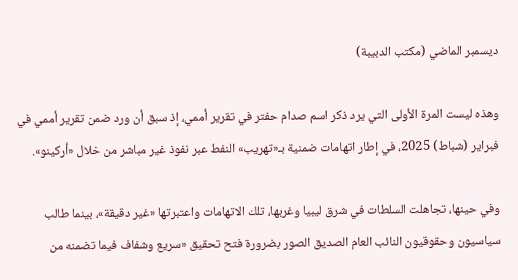ديسمبر الماضي (مكتب الدبيبة)

وهذه ليست المرة الأولى التي يرد ذكر اسم صدام حفتر في تقرير أممي، إذ سبق أن ورد ضمن تقرير أممي في فبراير (شباط) 2025، في إطار اتهامات ضمنية بـ«تهريب» النفط عبر نفوذ غير مباشر من خلال «أركينو».

وفي حينها، تجاهلت السلطات في شرق ليبيا وغربها، تلك الاتهامات واعتبرتها «غير دقيقة»، بينما طالب سياسيون وحقوقيون النائب العام الصديق الصور بضرورة فتح تحقيق «سريع وشفاف فيما تضمنه من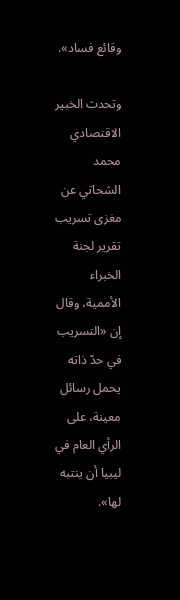وقائع فساد».

وتحدث الخبير الاقتصادي محمد الشحاتي عن مغزى تسريب تقرير لجنة الخبراء الأممية، وقال إن «التسريب في حدّ ذاته يحمل رسائل معينة، على الرأي العام في ليبيا أن ينتبه لها».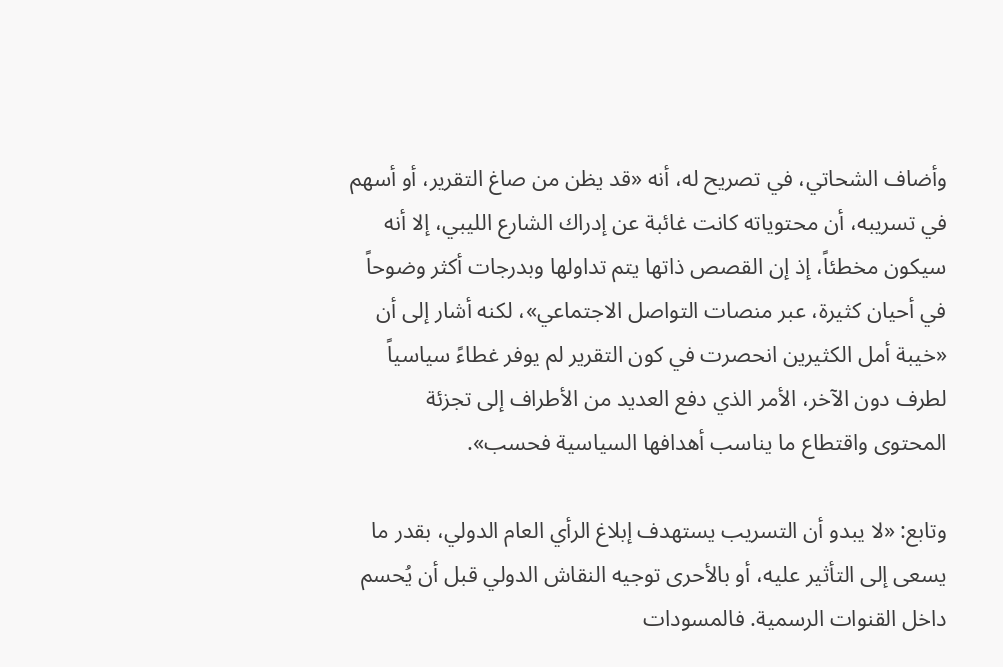وأضاف الشحاتي، في تصريح له، أنه «قد يظن من صاغ التقرير، أو أسهم في تسريبه، أن محتوياته كانت غائبة عن إدراك الشارع الليبي، إلا أنه سيكون مخطئاً، إذ إن القصص ذاتها يتم تداولها وبدرجات أكثر وضوحاً في أحيان كثيرة، عبر منصات التواصل الاجتماعي»، لكنه أشار إلى أن «خيبة أمل الكثيرين انحصرت في كون التقرير لم يوفر غطاءً سياسياً لطرف دون الآخر، الأمر الذي دفع العديد من الأطراف إلى تجزئة المحتوى واقتطاع ما يناسب أهدافها السياسية فحسب».

وتابع: «لا يبدو أن التسريب يستهدف إبلاغ الرأي العام الدولي، بقدر ما يسعى إلى التأثير عليه، أو بالأحرى توجيه النقاش الدولي قبل أن يُحسم داخل القنوات الرسمية. فالمسودات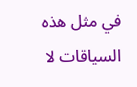في مثل هذه السياقات لا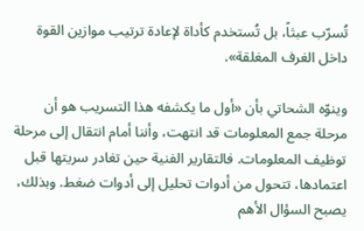تُسرّب عبثاً، بل تُستخدم كأداة لإعادة ترتيب موازين القوة داخل الغرف المغلقة».

وينوّه الشحاتي بأن «أول ما يكشفه هذا التسريب هو أن مرحلة جمع المعلومات قد انتهت، وأننا أمام انتقال إلى مرحلة توظيف المعلومات. فالتقارير الفنية حين تغادر سريتها قبل اعتمادها، تتحول من أدوات تحليل إلى أدوات ضغط. وبذلك، يصبح السؤال الأهم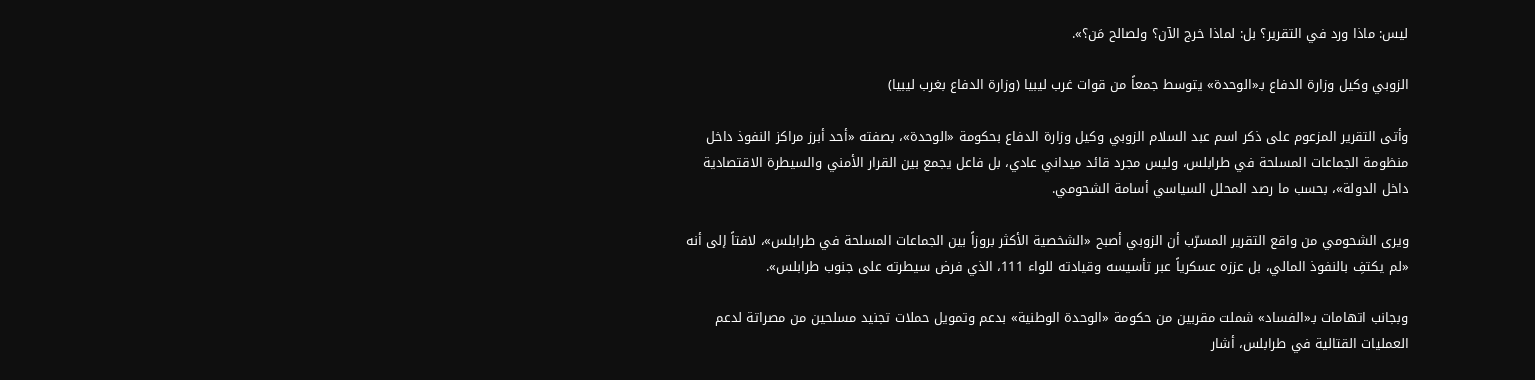ليس: ماذا ورد في التقرير؟ بل: لماذا خرج الآن؟ ولصالح مَن؟».

الزوبي وكيل وزارة الدفاع بـ«الوحدة» يتوسط جمعاً من قوات غرب ليبيا (وزارة الدفاع بغرب ليبيا)

وأتى التقرير المزعوم على ذكر اسم عبد السلام الزوبي وكيل وزارة الدفاع بحكومة «الوحدة»، بصفته «أحد أبرز مراكز النفوذ داخل منظومة الجماعات المسلحة في طرابلس، وليس مجرد قائد ميداني عادي، بل فاعل يجمع بين القرار الأمني والسيطرة الاقتصادية داخل الدولة»، بحسب ما رصد المحلل السياسي أسامة الشحومي.

ويرى الشحومي من واقع التقرير المسرّب أن الزوبي أصبح «الشخصية الأكثر بروزاً بين الجماعات المسلحة في طرابلس»، لافتاً إلى أنه «لم يكتفِ بالنفوذ المالي، بل عززه عسكرياً عبر تأسيسه وقيادته للواء 111، الذي فرض سيطرته على جنوب طرابلس».

وبجانب اتهامات بـ«الفساد» شملت مقربين من حكومة «الوحدة الوطنية» بدعم وتمويل حملات تجنيد مسلحين من مصراتة لدعم العمليات القتالية في طرابلس، أشار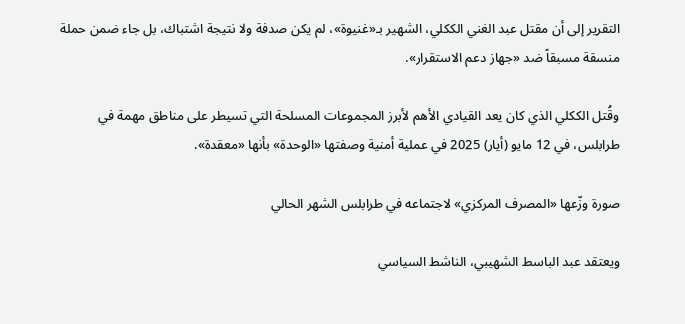التقرير إلى أن مقتل عبد الغني الككلي، الشهير بـ«غنيوة»، لم يكن صدفة ولا نتيجة اشتباك، بل جاء ضمن حملة منسقة مسبقاً ضد «جهاز دعم الاستقرار».

وقُتل الككلي الذي كان يعد القيادي الأهم لأبرز المجموعات المسلحة التي تسيطر على مناطق مهمة في طرابلس، في 12 مايو (أيار) 2025 في عملية أمنية وصفتها «الوحدة» بأنها «معقدة».

صورة وزّعها «المصرف المركزي» لاجتماعه في طرابلس الشهر الحالي

ويعتقد عبد الباسط الشهيبي، الناشط السياسي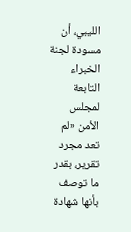الليبي، أن مسودة لجنة الخبراء التابعة لمجلس الأمن «لم تعد مجرد تقرير، بقدر ما توصف بأنها شهادة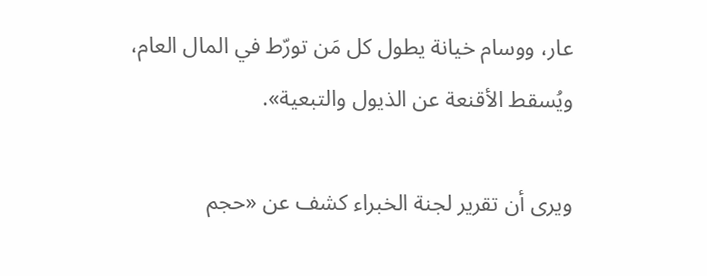عار، ووسام خيانة يطول كل مَن تورّط في المال العام، ويُسقط الأقنعة عن الذيول والتبعية».

ويرى أن تقرير لجنة الخبراء كشف عن «حجم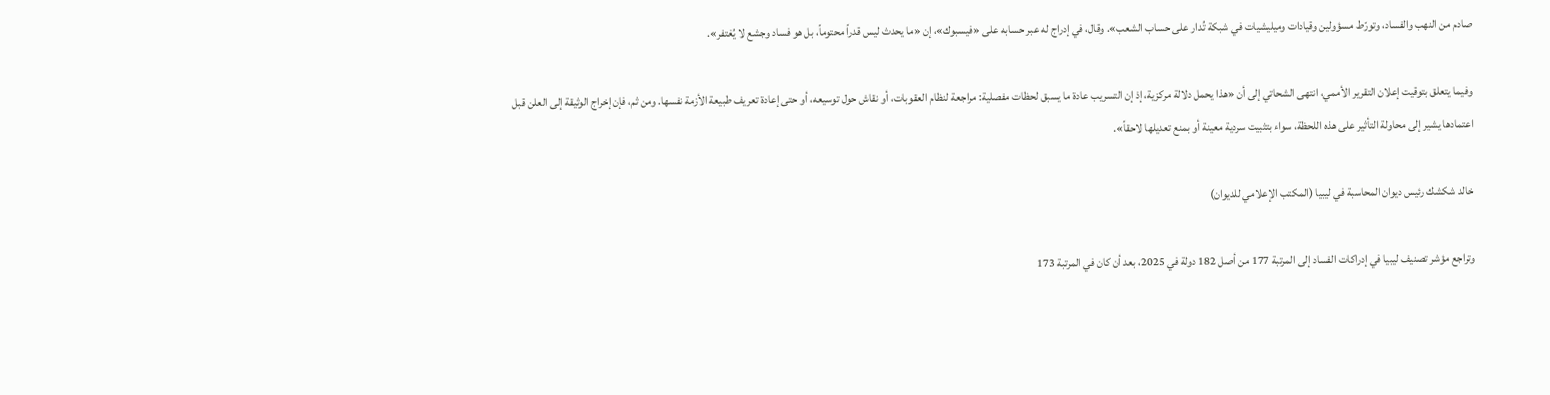صادم من النهب والفساد، وتورّط مسؤولين وقيادات وميليشيات في شبكة تُدار على حساب الشعب». وقال، في إدراج له عبر حسابه على «فيسبوك»، إن «ما يحدث ليس قدراً محتوماً، بل هو فساد وجشع لا يُغتفر».

وفيما يتعلق بتوقيت إعلان التقرير الأممي، انتهى الشحاتي إلى أن «هذا يحمل دلالة مركزية، إذ إن التسريب عادة ما يسبق لحظات مفصلية: مراجعة لنظام العقوبات، أو نقاش حول توسيعه، أو حتى إعادة تعريف طبيعة الأزمة نفسها. ومن ثم، فإن إخراج الوثيقة إلى العلن قبل اعتمادها يشير إلى محاولة التأثير على هذه اللحظة، سواء بتثبيت سردية معينة أو بمنع تعديلها لاحقاً».

خالد شكشك رئيس ديوان المحاسبة في ليبيا (المكتب الإعلامي للديوان)

وتراجع مؤشر تصنيف ليبيا في إدراكات الفساد إلى المرتبة 177 من أصل 182 دولة في 2025، بعد أن كان في المرتبة 173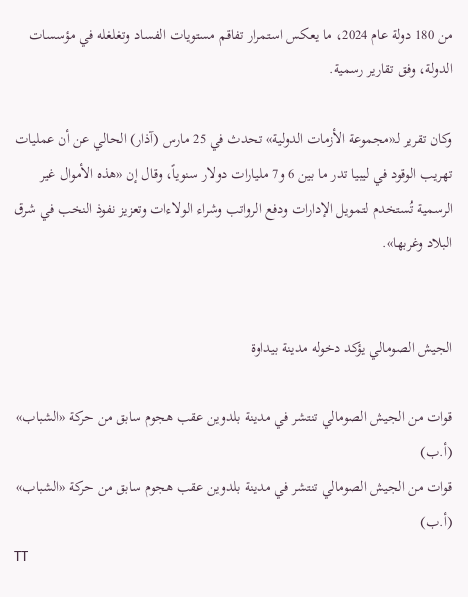من 180 دولة عام 2024، ما يعكس استمرار تفاقم مستويات الفساد وتغلغله في مؤسسات الدولة، وفق تقارير رسمية.

وكان تقرير لـ«مجموعة الأزمات الدولية» تحدث في 25 مارس (آذار) الحالي عن أن عمليات تهريب الوقود في ليبيا تدر ما بين 6 و7 مليارات دولار سنوياً، وقال إن «هذه الأموال غير الرسمية تُستخدم لتمويل الإدارات ودفع الرواتب وشراء الولاءات وتعزيز نفوذ النخب في شرق البلاد وغربها».


الجيش الصومالي يؤكد دخوله مدينة بيداوة

قوات من الجيش الصومالي تنتشر في مدينة بلدوين عقب هجوم سابق من حركة «الشباب» (أ.ب)
قوات من الجيش الصومالي تنتشر في مدينة بلدوين عقب هجوم سابق من حركة «الشباب» (أ.ب)
TT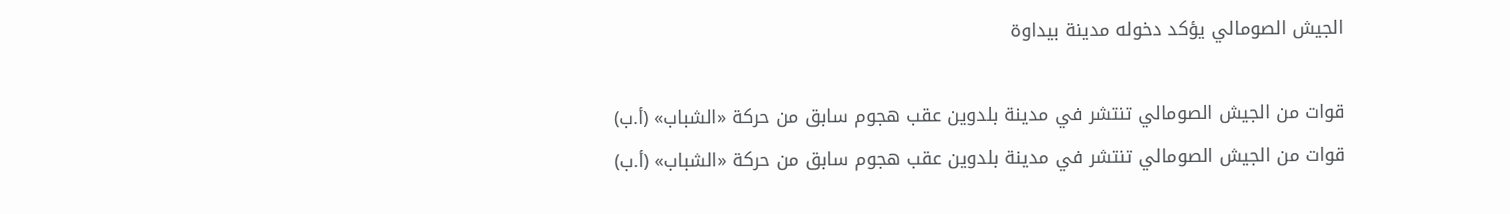الجيش الصومالي يؤكد دخوله مدينة بيداوة

قوات من الجيش الصومالي تنتشر في مدينة بلدوين عقب هجوم سابق من حركة «الشباب» (أ.ب)
قوات من الجيش الصومالي تنتشر في مدينة بلدوين عقب هجوم سابق من حركة «الشباب» (أ.ب)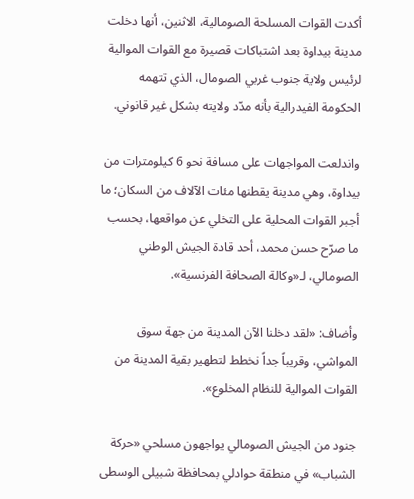أكدت القوات المسلحة الصومالية، الاثنين، أنها دخلت مدينة بيداوة بعد اشتباكات قصيرة مع القوات الموالية لرئيس ولاية جنوب غربي الصومال، الذي تتهمه الحكومة الفيدرالية بأنه مدّد ولايته بشكل غير قانوني.

واندلعت المواجهات على مسافة نحو 6 كيلومترات من بيداوة، وهي مدينة يقطنها مئات الآلاف من السكان؛ ما أجبر القوات المحلية على التخلي عن مواقعها، بحسب ما صرّح حسن محمد، أحد قادة الجيش الوطني الصومالي، لـ«وكالة الصحافة الفرنسية».

وأضاف: «لقد دخلنا الآن المدينة من جهة سوق المواشي، وقريباً جداً نخطط لتطهير بقية المدينة من القوات الموالية للنظام المخلوع».

جنود من الجيش الصومالي يواجهون مسلحي «حركة الشباب» في منطقة حوادلي بمحافظة شبيلى الوسطى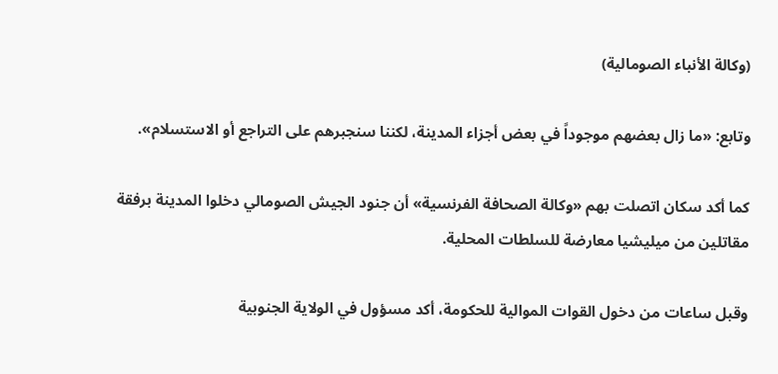(وكالة الأنباء الصومالية)

وتابع: «ما زال بعضهم موجوداً في بعض أجزاء المدينة، لكننا سنجبرهم على التراجع أو الاستسلام».

كما أكد سكان اتصلت بهم «وكالة الصحافة الفرنسية» أن جنود الجيش الصومالي دخلوا المدينة برفقة مقاتلين من ميليشيا معارضة للسلطات المحلية.

وقبل ساعات من دخول القوات الموالية للحكومة، أكد مسؤول في الولاية الجنوبية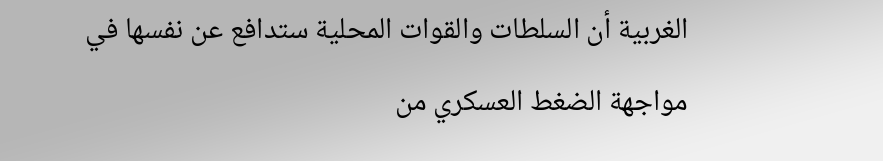الغربية أن السلطات والقوات المحلية ستدافع عن نفسها في مواجهة الضغط العسكري من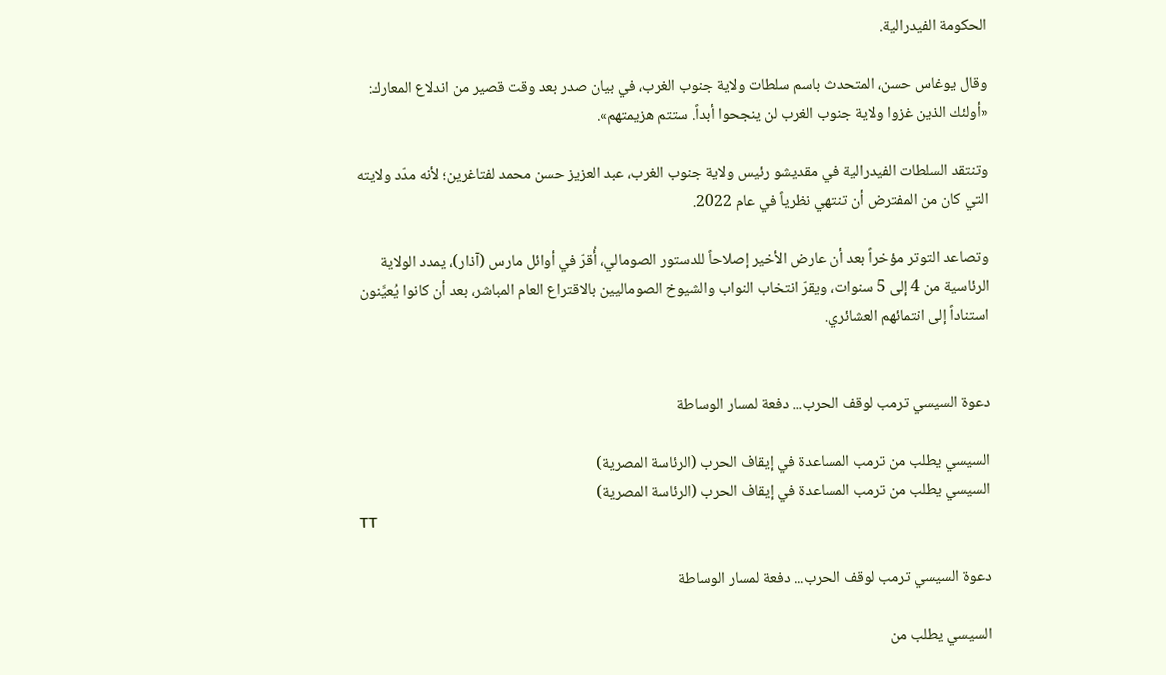الحكومة الفيدرالية.

وقال يوغاس حسن، المتحدث باسم سلطات ولاية جنوب الغرب، في بيان صدر بعد وقت قصير من اندلاع المعارك: «أولئك الذين غزوا ولاية جنوب الغرب لن ينجحوا أبداً. ستتم هزيمتهم».

وتنتقد السلطات الفيدرالية في مقديشو رئيس ولاية جنوب الغرب، عبد العزيز حسن محمد لفتاغرين؛ لأنه مدّد ولايته التي كان من المفترض أن تنتهي نظرياً في عام 2022.

وتصاعد التوتر مؤخراً بعد أن عارض الأخير إصلاحاً للدستور الصومالي، أُقرّ في أوائل مارس (آذار)، يمدد الولاية الرئاسية من 4 إلى 5 سنوات، ويقرّ انتخاب النواب والشيوخ الصوماليين بالاقتراع العام المباشر، بعد أن كانوا يُعيَّنون استناداً إلى انتمائهم العشائري.


دعوة السيسي ترمب لوقف الحرب... دفعة لمسار الوساطة

السيسي يطلب من ترمب المساعدة في إيقاف الحرب (الرئاسة المصرية)
السيسي يطلب من ترمب المساعدة في إيقاف الحرب (الرئاسة المصرية)
TT

دعوة السيسي ترمب لوقف الحرب... دفعة لمسار الوساطة

السيسي يطلب من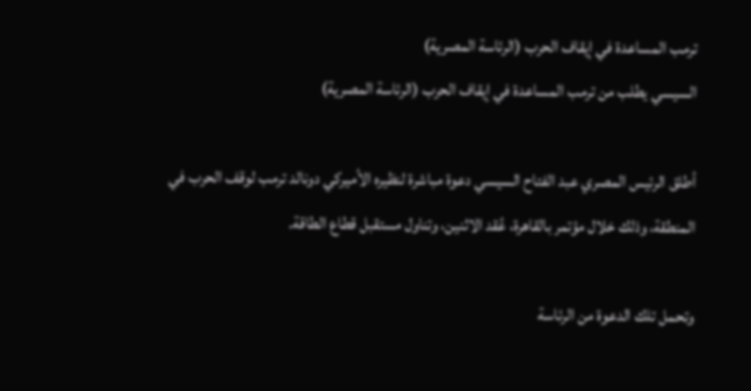ترمب المساعدة في إيقاف الحرب (الرئاسة المصرية)
السيسي يطلب من ترمب المساعدة في إيقاف الحرب (الرئاسة المصرية)

أطلق الرئيس المصري عبد الفتاح السيسي دعوة مباشرة لنظيره الأميركي دونالد ترمب لوقف الحرب في المنطقة، وذلك خلال مؤتمر بالقاهرة، عُقد الاثنين، وتناول مستقبل قطاع الطاقة.

وتحمل تلك الدعوة من الرئاسة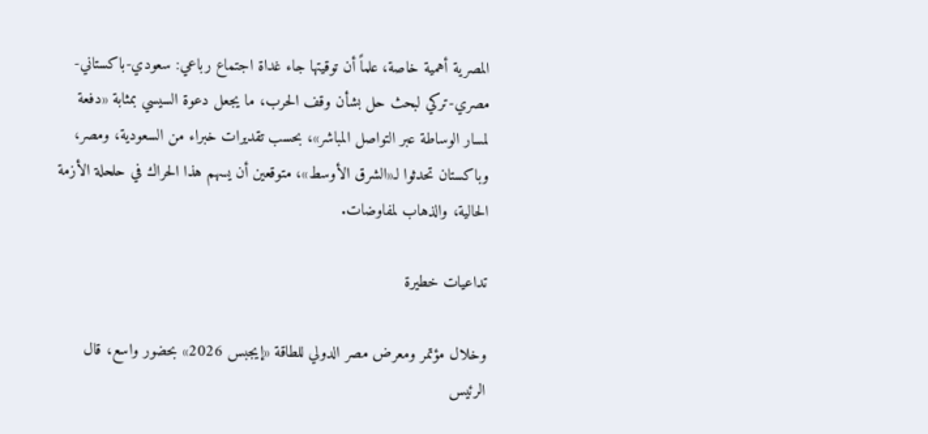المصرية أهمية خاصة، علماً أن توقيتها جاء غداة اجتماع رباعي: سعودي-باكستاني-مصري-تركي لبحث حل بشأن وقف الحرب، ما يجعل دعوة السيسي بمثابة «دفعة لمسار الوساطة عبر التواصل المباشر»، بحسب تقديرات خبراء من السعودية، ومصر، وباكستان تحدثوا لـ«الشرق الأوسط»، متوقعين أن يسهم هذا الحراك في حلحلة الأزمة الحالية، والذهاب لمفاوضات.

تداعيات خطيرة

وخلال مؤتمر ومعرض مصر الدولي للطاقة «إيجبس 2026» بحضور واسع، قال الرئيس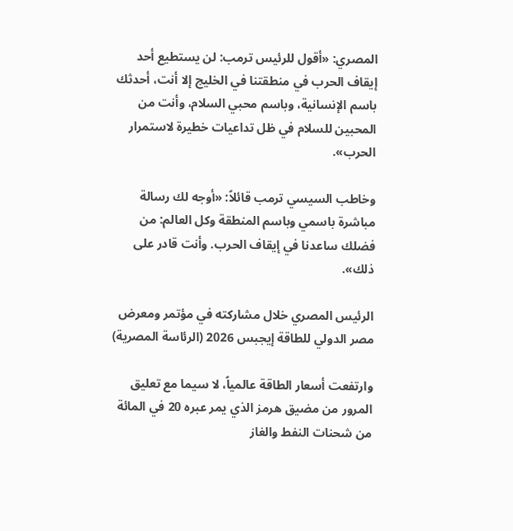المصري: «أقول للرئيس ترمب: لن يستطيع أحد إيقاف الحرب في منطقتنا في الخليج إلا أنت، أحدثك باسم الإنسانية، وباسم محبي السلام، وأنت من المحبين للسلام في ظل تداعيات خطيرة لاستمرار الحرب».

وخاطب السيسي ترمب قائلاً: «أوجه لك رسالة مباشرة باسمي وباسم المنطقة وكل العالم: من فضلك ساعدنا في إيقاف الحرب. وأنت قادر على ذلك».

الرئيس المصري خلال مشاركته في مؤتمر ومعرض مصر الدولي للطاقة إيجبس 2026 (الرئاسة المصرية)

وارتفعت أسعار الطاقة عالمياً، لا سيما مع تعليق المرور من مضيق هرمز الذي يمر عبره 20 في المائة من شحنات النفط والغاز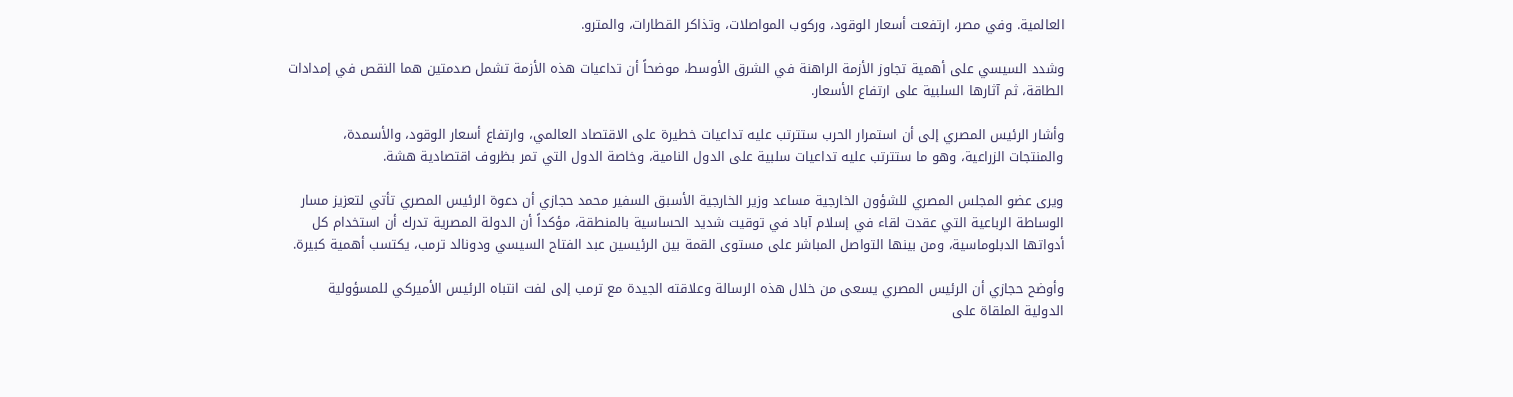العالمية. وفي مصر، ارتفعت أسعار الوقود، وركوب المواصلات، وتذاكر القطارات، والمترو.

وشدد السيسي على أهمية تجاوز الأزمة الراهنة في الشرق الأوسط، موضحاً أن تداعيات هذه الأزمة تشمل صدمتين هما النقص في إمدادات الطاقة، ثم آثارها السلبية على ارتفاع الأسعار.

وأشار الرئيس المصري إلى أن استمرار الحرب ستترتب عليه تداعيات خطيرة على الاقتصاد العالمي، وارتفاع أسعار الوقود، والأسمدة، والمنتجات الزراعية، وهو ما ستترتب عليه تداعيات سلبية على الدول النامية، وخاصة الدول التي تمر بظروف اقتصادية هشة.

ويرى عضو المجلس المصري للشؤون الخارجية مساعد وزير الخارجية الأسبق السفير محمد حجازي أن دعوة الرئيس المصري تأتي لتعزيز مسار الوساطة الرباعية التي عقدت لقاء في إسلام آباد في توقيت شديد الحساسية بالمنطقة، مؤكداً أن الدولة المصرية تدرك أن استخدام كل أدواتها الدبلوماسية، ومن بينها التواصل المباشر على مستوى القمة بين الرئيسين عبد الفتاح السيسي ودونالد ترمب، يكتسب أهمية كبيرة.

وأوضح حجازي أن الرئيس المصري يسعى من خلال هذه الرسالة وعلاقته الجيدة مع ترمب إلى لفت انتباه الرئيس الأميركي للمسؤولية الدولية الملقاة على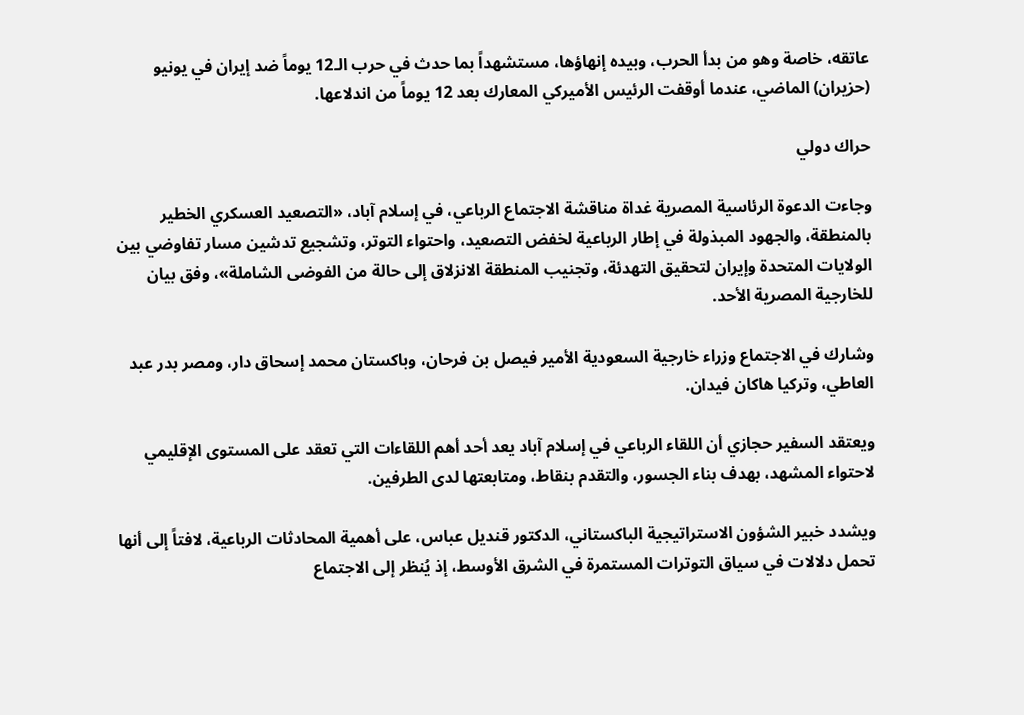عاتقه، خاصة وهو من بدأ الحرب، وبيده إنهاؤها، مستشهداً بما حدث في حرب الـ12 يوماً ضد إيران في يونيو (حزيران) الماضي، عندما أوقفت الرئيس الأميركي المعارك بعد 12 يوماً من اندلاعها.

حراك دولي

وجاءت الدعوة الرئاسية المصرية غداة مناقشة الاجتماع الرباعي، في إسلام آباد، «التصعيد العسكري الخطير بالمنطقة، والجهود المبذولة في إطار الرباعية لخفض التصعيد، واحتواء التوتر، وتشجيع تدشين مسار تفاوضي بين الولايات المتحدة وإيران لتحقيق التهدئة، وتجنيب المنطقة الانزلاق إلى حالة من الفوضى الشاملة»، وفق بيان للخارجية المصرية الأحد.

وشارك في الاجتماع وزراء خارجية السعودية الأمير فيصل بن فرحان، وباكستان محمد إسحاق دار، ومصر بدر عبد العاطي، وتركيا هاكان فيدان.

ويعتقد السفير حجازي أن اللقاء الرباعي في إسلام آباد يعد أحد أهم اللقاءات التي تعقد على المستوى الإقليمي لاحتواء المشهد، بهدف بناء الجسور، والتقدم بنقاط، ومتابعتها لدى الطرفين.

ويشدد خبير الشؤون الاستراتيجية الباكستاني، الدكتور قنديل عباس، على أهمية المحادثات الرباعية، لافتاً إلى أنها تحمل دلالات في سياق التوترات المستمرة في الشرق الأوسط، إذ يُنظر إلى الاجتماع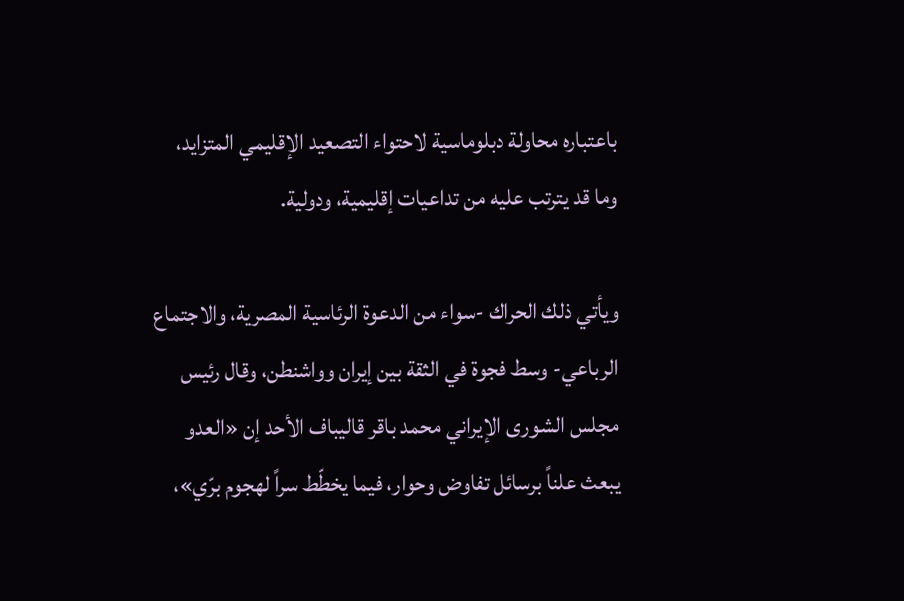باعتباره محاولة دبلوماسية لاحتواء التصعيد الإقليمي المتزايد، وما قد يترتب عليه من تداعيات إقليمية، ودولية.

ويأتي ذلك الحراك -سواء من الدعوة الرئاسية المصرية، والاجتماع الرباعي- وسط فجوة في الثقة بين إيران وواشنطن، وقال رئيس مجلس الشورى الإيراني محمد باقر قاليباف الأحد إن «العدو يبعث علناً برسائل تفاوض وحوار، فيما يخطّط سراً لهجوم برّي»،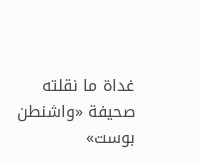غداة ما نقلته صحيفة «واشنطن بوست»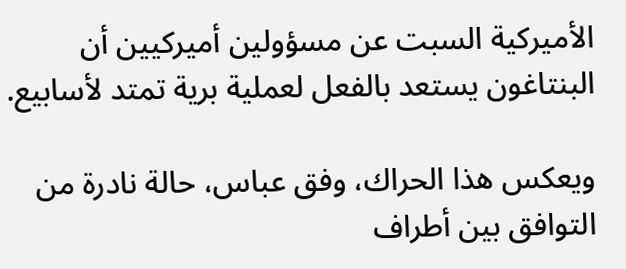الأميركية السبت عن مسؤولين أميركيين أن البنتاغون يستعد بالفعل لعملية برية تمتد لأسابيع.

ويعكس هذا الحراك، وفق عباس، حالة نادرة من التوافق بين أطراف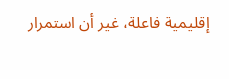إقليمية فاعلة، غير أن استمرار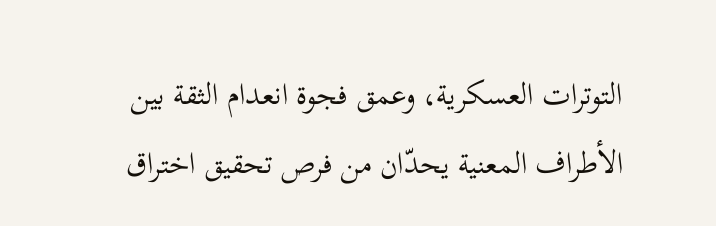التوترات العسكرية، وعمق فجوة انعدام الثقة بين الأطراف المعنية يحدّان من فرص تحقيق اختراق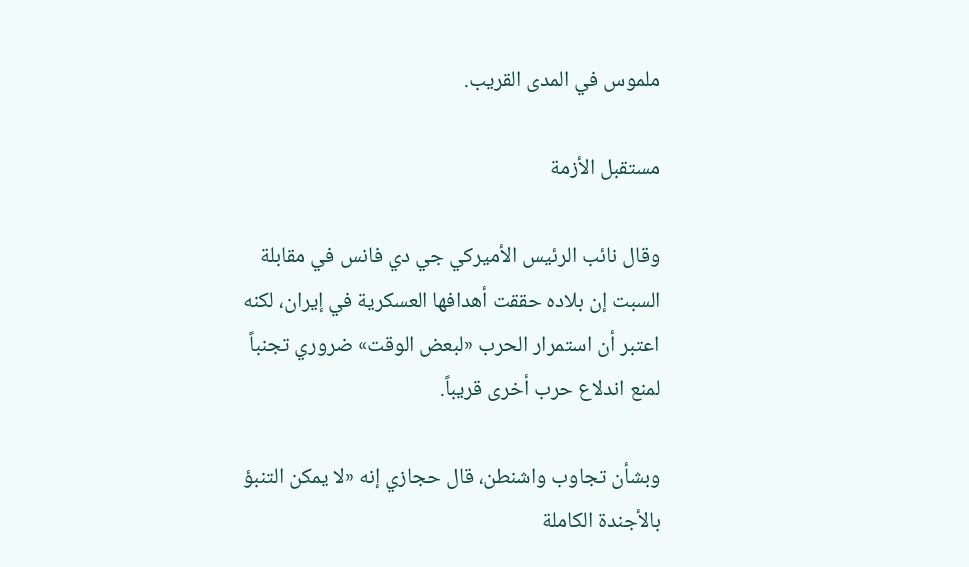ملموس في المدى القريب.

مستقبل الأزمة

وقال نائب الرئيس الأميركي جي دي فانس في مقابلة السبت إن بلاده حققت أهدافها العسكرية في إيران، لكنه اعتبر أن استمرار الحرب «لبعض الوقت» ضروري تجنباً لمنع اندلاع حرب أخرى قريباً.

وبشأن تجاوب واشنطن، قال حجازي إنه «لا يمكن التنبؤ بالأجندة الكاملة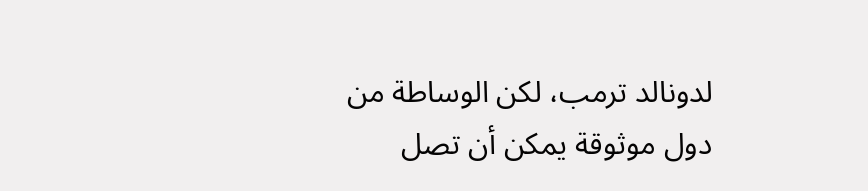لدونالد ترمب، لكن الوساطة من دول موثوقة يمكن أن تصل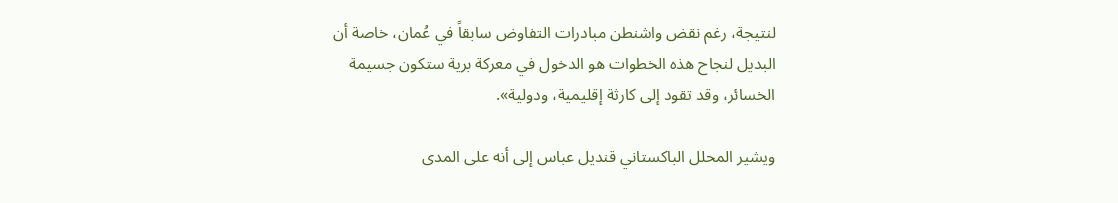لنتيجة، رغم نقض واشنطن مبادرات التفاوض سابقاً في عُمان، خاصة أن البديل لنجاح هذه الخطوات هو الدخول في معركة برية ستكون جسيمة الخسائر، وقد تقود إلى كارثة إقليمية، ودولية».

ويشير المحلل الباكستاني قنديل عباس إلى أنه على المدى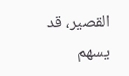القصير، قد يسهم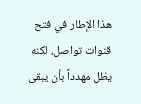هذا الإطار في فتح قنوات تواصل، لكنه يظل مهدداً بأن يبقى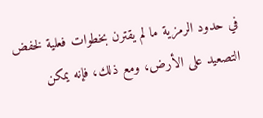في حدود الرمزية ما لم يقترن بخطوات فعلية لخفض التصعيد على الأرض، ومع ذلك، فإنه يمكن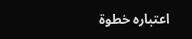اعتباره خطوة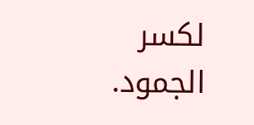لكسر الجمود.